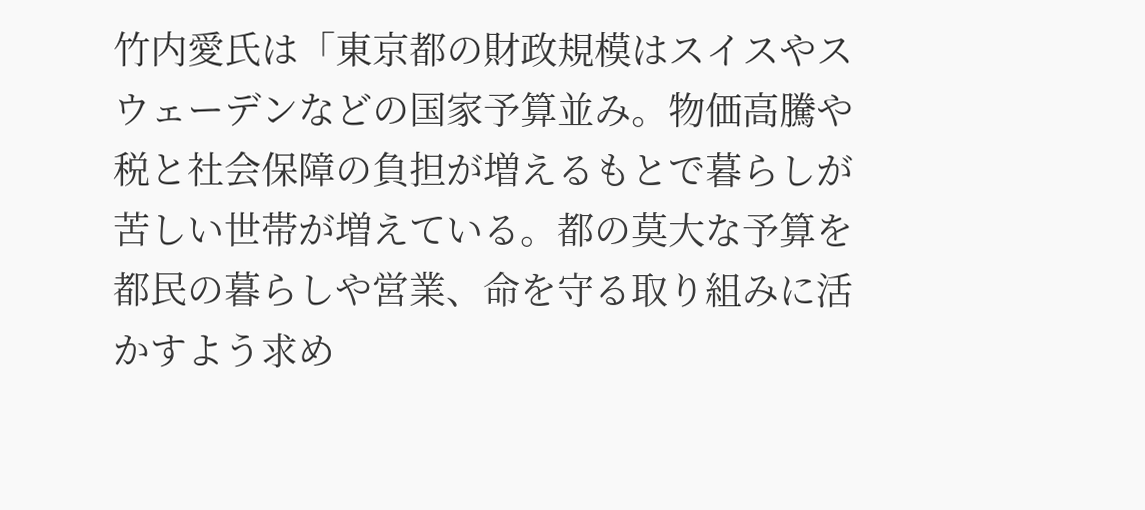竹内愛氏は「東京都の財政規模はスイスやスウェーデンなどの国家予算並み。物価高騰や税と社会保障の負担が増えるもとで暮らしが苦しい世帯が増えている。都の莫大な予算を都民の暮らしや営業、命を守る取り組みに活かすよう求め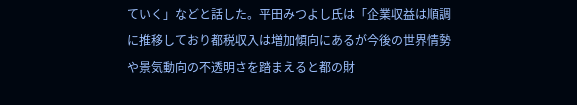ていく」などと話した。平田みつよし氏は「企業収益は順調に推移しており都税収入は増加傾向にあるが今後の世界情勢や景気動向の不透明さを踏まえると都の財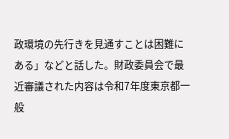政環境の先行きを見通すことは困難にある」などと話した。財政委員会で最近審議された内容は令和7年度東京都一般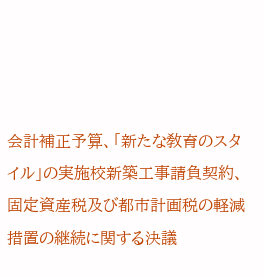会計補正予算、「新たな敎育のスタイル」の実施校新築工事請負契約、固定資産税及び都市計画税の軽減措置の継続に関する決議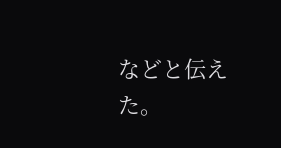などと伝えた。